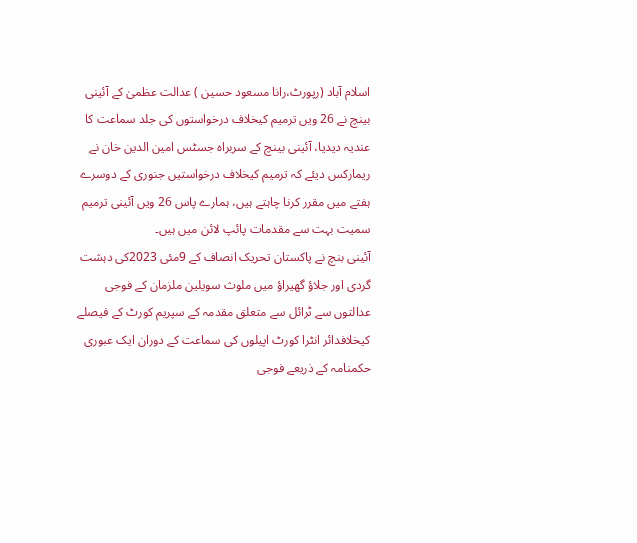اسلام آباد (رپورٹ،رانا مسعود حسین ) عدالت عظمیٰ کے آئینی بینچ نے 26 ویں ترمیم کیخلاف درخواستوں کی جلد سماعت کا عندیہ دیدیا، آئینی بینچ کے سربراہ جسٹس امین الدین خان نے ریمارکس دیئے کہ ترمیم کیخلاف درخواستیں جنوری کے دوسرے ہفتے میں مقرر کرنا چاہتے ہیں، ہمارے پاس 26 ویں آئینی ترمیم سمیت بہت سے مقدمات پائپ لائن میں ہیں۔
آئینی بنچ نے پاکستان تحریک انصاف کے 9مئی 2023کی دہشت گردی اور جلاؤ گھیراؤ میں ملوث سویلین ملزمان کے فوجی عدالتوں سے ٹرائل سے متعلق مقدمہ کے سپریم کورٹ کے فیصلے کیخلافدائر انٹرا کورٹ اپیلوں کی سماعت کے دوران ایک عبوری حکمنامہ کے ذریعے فوجی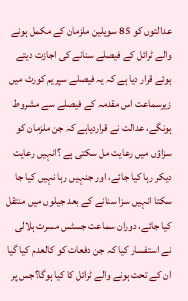عدالتوں کو 85 سویلین ملزمان کے مکمل ہونے والے ٹرائل کے فیصلے سنانے کی اجازت دیتے ہوئے قرار دیا ہے کہ یہ فیصلے سپریم کورٹ میں زیرسماعت اس مقدمہ کے فیصلے سے مشروط ہونگے، عدالت نے قراردیاہے کہ جن ملزمان کو سزاؤں میں رعایت مل سکتی ہے ؟انہیں رعایت دیکر رہا کیا جائے، اور جنہیں رہا نہیں کیا جا سکتا انہیں سزا سنانے کے بعد جیلوں میں منتقل کیا جائے، دوران سماعت جسٹس مسرت ہلالی نے استفسار کیا کہ جن دفعات کو کالعدم کیا گیا ان کے تحت ہونے والے ٹرائل کا کیا ہوگا؟جس پر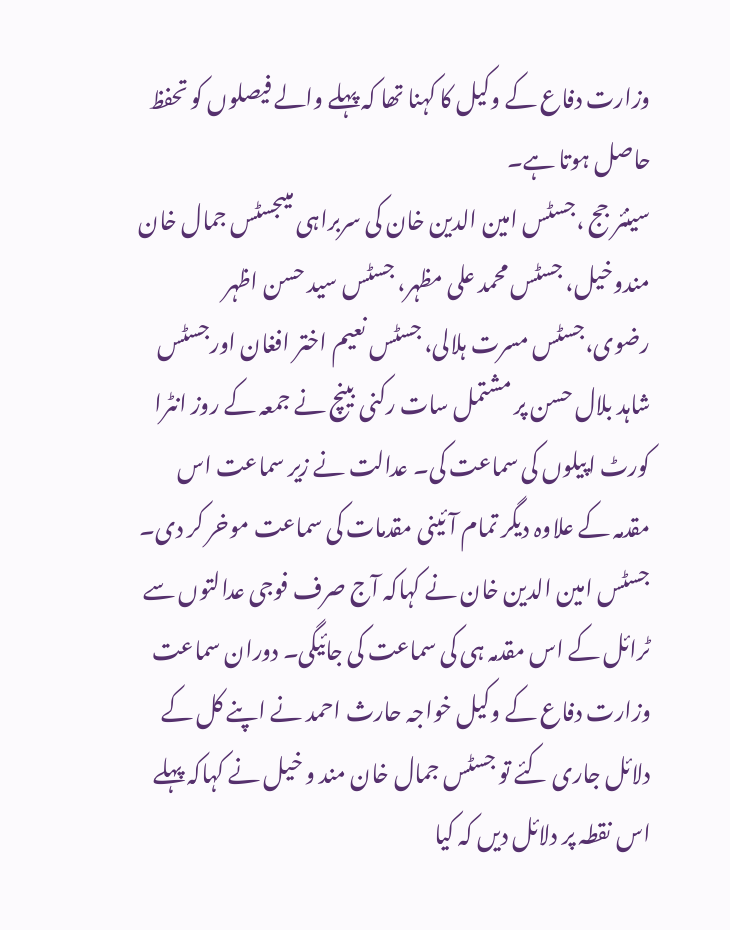وزارت دفاع کے وکیل کا کہنا تھا کہ پہلے والے فیصلوں کو تحفظ حاصل ہوتا ہے۔
سینئر جج ،جسٹس امین الدین خان کی سربراہی میںجسٹس جمال خان مندوخیل، جسٹس محمد علی مظہر، جسٹس سید حسن اظہر رضوی،جسٹس مسرت ہلالی، جسٹس نعیم اختر افغان اورجسٹس شاہد بلال حسن پر مشتمل سات رکنی بینچ نے جمعہ کے روز انٹرا کورٹ اپیلوں کی سماعت کی۔ عدالت نے زیر سماعت اس مقدمہ کے علاوہ دیگر تمام آئینی مقدمات کی سماعت موخر کر دی۔
جسٹس امین الدین خان نے کہاکہ آج صرف فوجی عدالتوں سے ٹرائل کے اس مقدمہ ہی کی سماعت کی جائیگی۔ دوران سماعت وزارت دفاع کے وکیل خواجہ حارث احمد نے اپنے کل کے دلائل جاری کئے تو جسٹس جمال خان مند و خیل نے کہاکہ پہلے اس نقطہ پر دلائل دیں کہ کیا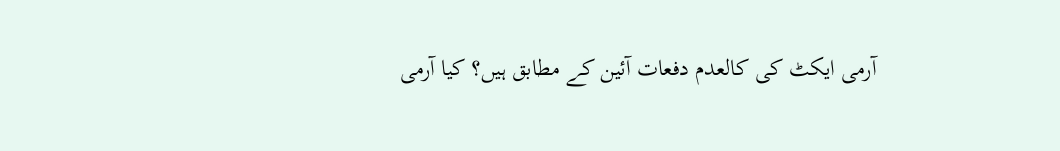آرمی ایکٹ کی کالعدم دفعات آئین کے مطابق ہیں؟ کیا آرمی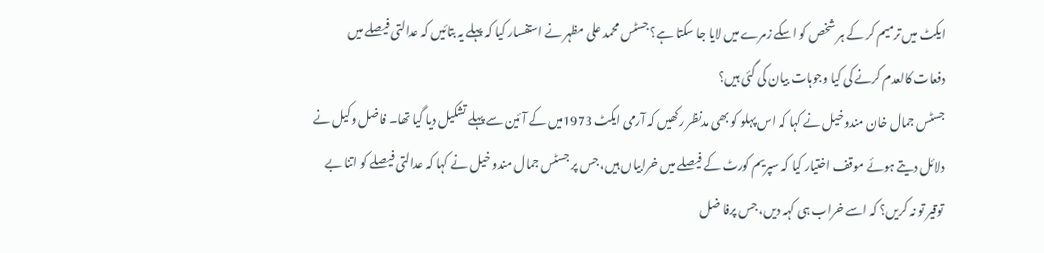ایکٹ میں ترمیم کر کے ہر شخص کو اسکے زمرے میں لایا جا سکتا ہے؟ جسٹس محمد علی مظہر نے استفسار کیا کہ پہلے یہ بتائیں کہ عدالتی فیصلے میں دفعات کالعدم کرنے کی کیا وجوہات بیان کی گئی ہیں؟
جسٹس جمال خان مندوخیل نے کہا کہ اس پہلو کو بھی مدنظر رکھیں کہ آرمی ایکٹ 1973میں کے آئین سے پہلے تشکیل دیا گیا تھا۔ فاضل وکیل نے دلائل دیتے ہوئے موقف اختیار کیا کہ سپریم کورٹ کے فیصلے میں خرابیاں ہیں، جس پر جسٹس جمال مندو خیل نے کہا کہ عدالتی فیصلے کو اتنا بے توقیر تو نہ کریں؟ کہ اسے خراب ہی کہہ دیں، جس پرفا ضل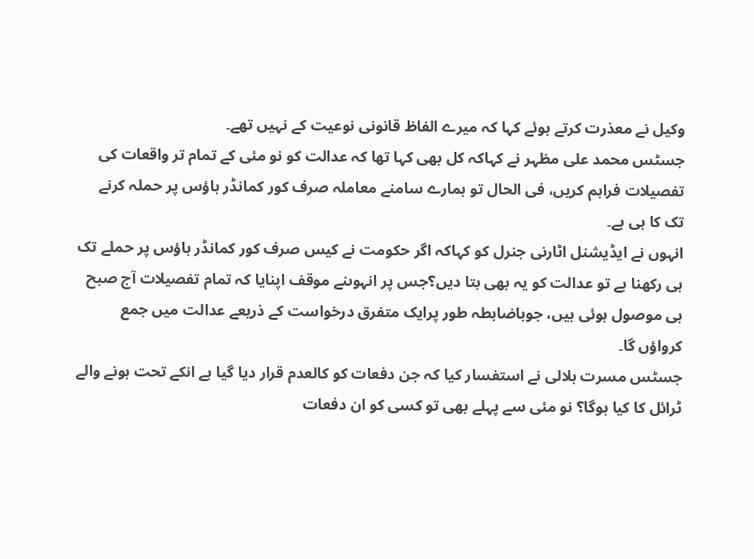وکیل نے معذرت کرتے ہوئے کہا کہ میرے الفاظ قانونی نوعیت کے نہیں تھے۔
جسٹس محمد علی مظہر نے کہاکہ کل بھی کہا تھا کہ عدالت کو نو مئی کے تمام تر واقعات کی تفصیلات فراہم کریں، فی الحال تو ہمارے سامنے معاملہ صرف کور کمانڈر ہاؤس پر حملہ کرنے تک کا ہی ہے۔
انہوں نے ایڈیشنل اٹارنی جنرل کو کہاکہ اگر حکومت نے کیس صرف کور کمانڈر ہاؤس پر حملے تک ہی رکھنا ہے تو عدالت کو یہ بھی بتا دیں؟جس پر انہوںنے موقف اپنایا کہ تمام تفصیلات آج صبح ہی موصول ہوئی ہیں، جوباضابطہ طور پرایک متفرق درخواست کے ذریعے عدالت میں جمع کرواؤں گا۔
جسٹس مسرت ہلالی نے استفسار کیا کہ جن دفعات کو کالعدم قرار دیا گیا ہے انکے تحت ہونے والے ٹرائل کا کیا ہوگا؟ نو مئی سے پہلے بھی تو کسی کو ان دفعات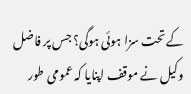کے تحت سزا ہوئی ہوگی؟ جس پر فاضل وکیل نے موقف اپنایا کہ عمومی طور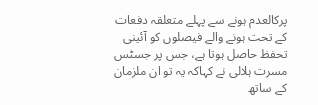پرکالعدم ہونے سے پہلے متعلقہ دفعات کے تحت ہونے والے فیصلوں کو آئینی تحفظ حاصل ہوتا ہے، جس پر جسٹس مسرت ہلالی نے کہاکہ یہ تو ان ملزمان کے ساتھ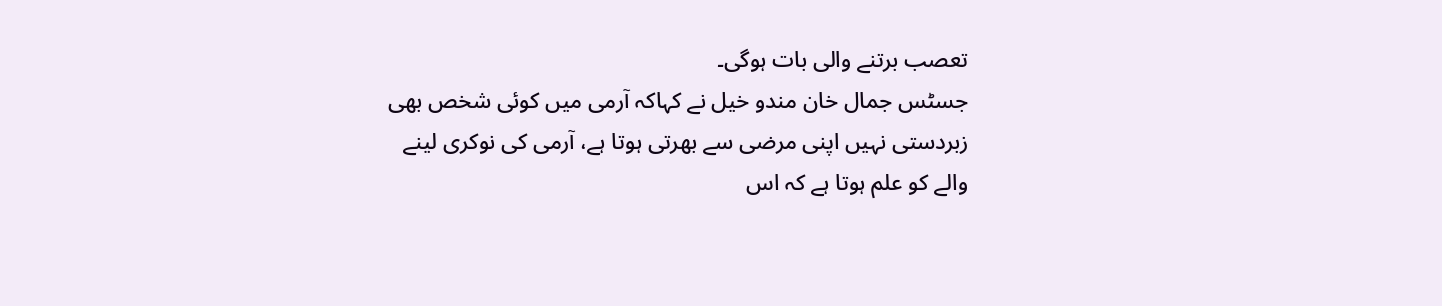تعصب برتنے والی بات ہوگی۔
جسٹس جمال خان مندو خیل نے کہاکہ آرمی میں کوئی شخص بھی زبردستی نہیں اپنی مرضی سے بھرتی ہوتا ہے، آرمی کی نوکری لینے والے کو علم ہوتا ہے کہ اس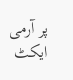پر آرمی ایکٹ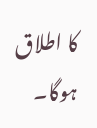کا اطلاق ہوگا۔